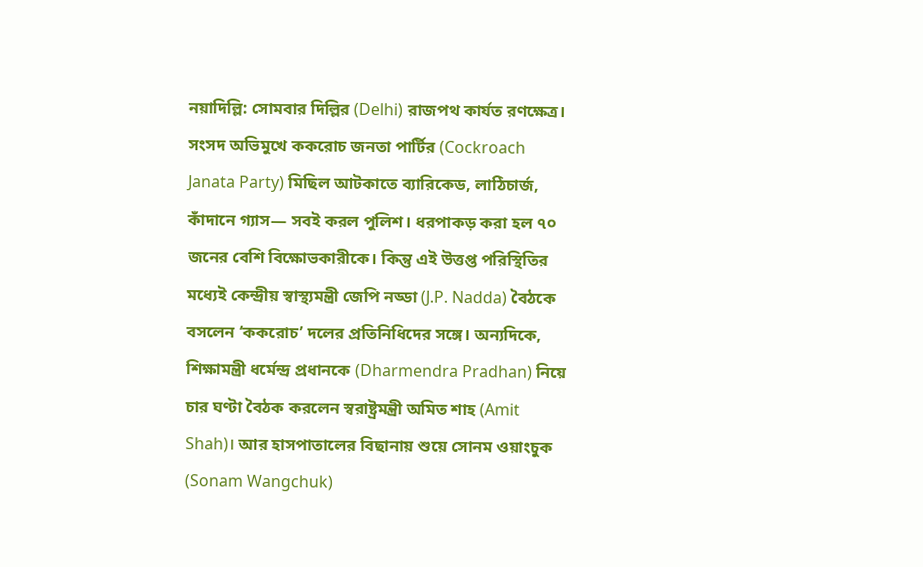নয়াদিল্লি: সোমবার দিল্লির (Delhi) রাজপথ কার্যত রণক্ষেত্র। সংসদ অভিমুখে ককরোচ জনতা পার্টির (Cockroach Janata Party) মিছিল আটকাতে ব্যারিকেড, লাঠিচার্জ, কাঁদানে গ্যাস— সবই করল পুলিশ। ধরপাকড় করা হল ৭০ জনের বেশি বিক্ষোভকারীকে। কিন্তু এই উত্তপ্ত পরিস্থিতির মধ্যেই কেন্দ্রীয় স্বাস্থ্যমন্ত্রী জেপি নড্ডা (J.P. Nadda) বৈঠকে বসলেন ‘ককরোচ’ দলের প্রতিনিধিদের সঙ্গে। অন্যদিকে, শিক্ষামন্ত্রী ধর্মেন্দ্র প্রধানকে (Dharmendra Pradhan) নিয়ে চার ঘণ্টা বৈঠক করলেন স্বরাষ্ট্রমন্ত্রী অমিত শাহ (Amit Shah)। আর হাসপাতালের বিছানায় শুয়ে সোনম ওয়াংচুক (Sonam Wangchuk)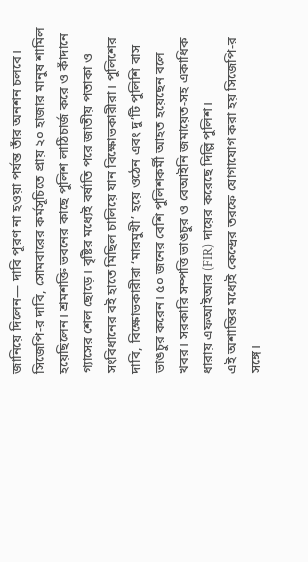জানিয়ে দিলেন— দাবি পূরণ না হওয়া পর্যন্ত তাঁর অনশন চলবে।
সিজেপি-র দাবি, সোমবারের কর্মসূচিতে প্রায় ২০ হাজার মানুষ শামিল হয়েছিলেন। শ্রমশক্তি ভবনের কাছে পুলিশ লাঠিচার্জ করে ও কাঁদানে গ্যাসের শেল ছোড়ে। বৃষ্টির মধ্যেই বর্ষাতি পরে জাতীয় পতাকা ও সংবিধানের বই হাতে মিছিল চালিয়ে যান বিক্ষোভকারীরা। পুলিশের দাবি, বিক্ষোভকারীরা ‘মারমুখী’ হয়ে ওঠেন এবং দু’টি পুলিশি বাস ভাঙচুর করেন। ৫০ জনের বেশি পুলিশকর্মী আহত হয়েছেন বলে খবর। সরকারি সম্পত্তি ভাঙচুর ও বেআইনি জমায়েত-সহ একাধিক ধারায় এফআইআর (FIR) দায়ের করেছে দিল্লি পুলিশ।
এই অশান্তির মধ্যেই কেন্দ্রের তরফে যোগাযোগ করা হয় সিজেপি-র সঙ্গে।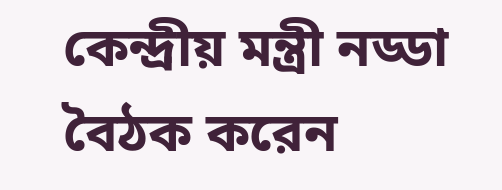কেন্দ্রীয় মন্ত্রী নড্ডা বৈঠক করেন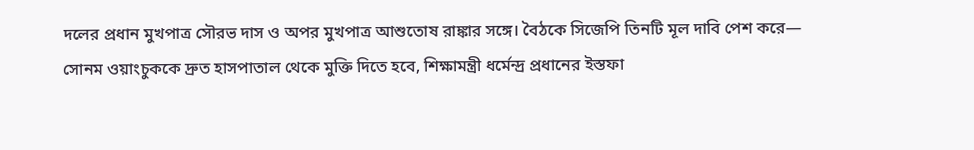দলের প্রধান মুখপাত্র সৌরভ দাস ও অপর মুখপাত্র আশুতোষ রাঙ্কার সঙ্গে। বৈঠকে সিজেপি তিনটি মূল দাবি পেশ করে— সোনম ওয়াংচুককে দ্রুত হাসপাতাল থেকে মুক্তি দিতে হবে, শিক্ষামন্ত্রী ধর্মেন্দ্র প্রধানের ইস্তফা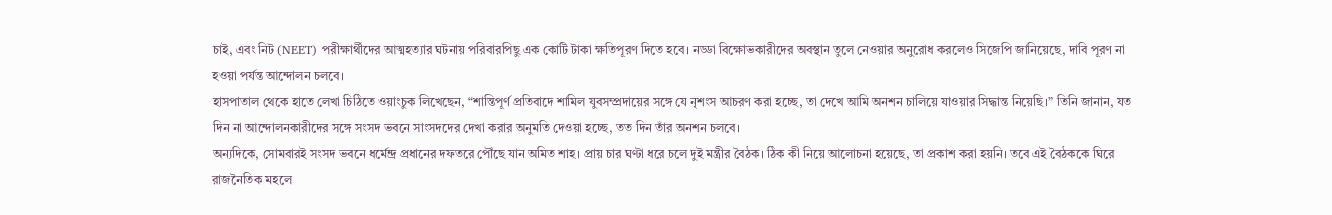চাই, এবং নিট (NEET) পরীক্ষার্থীদের আত্মহত্যার ঘটনায় পরিবারপিছু এক কোটি টাকা ক্ষতিপূরণ দিতে হবে। নড্ডা বিক্ষোভকারীদের অবস্থান তুলে নেওয়ার অনুরোধ করলেও সিজেপি জানিয়েছে, দাবি পূরণ না হওয়া পর্যন্ত আন্দোলন চলবে।
হাসপাতাল থেকে হাতে লেখা চিঠিতে ওয়াংচুক লিখেছেন, “শান্তিপূর্ণ প্রতিবাদে শামিল যুবসম্প্রদায়ের সঙ্গে যে নৃশংস আচরণ করা হচ্ছে, তা দেখে আমি অনশন চালিয়ে যাওয়ার সিদ্ধান্ত নিয়েছি।” তিনি জানান, যত দিন না আন্দোলনকারীদের সঙ্গে সংসদ ভবনে সাংসদদের দেখা করার অনুমতি দেওয়া হচ্ছে, তত দিন তাঁর অনশন চলবে।
অন্যদিকে, সোমবারই সংসদ ভবনে ধর্মেন্দ্র প্রধানের দফতরে পৌঁছে যান অমিত শাহ। প্রায় চার ঘণ্টা ধরে চলে দুই মন্ত্রীর বৈঠক। ঠিক কী নিয়ে আলোচনা হয়েছে, তা প্রকাশ করা হয়নি। তবে এই বৈঠককে ঘিরে রাজনৈতিক মহলে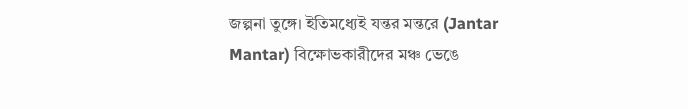জল্পনা তুঙ্গে। ইতিমধ্যেই যন্তর মন্তরে (Jantar Mantar) বিক্ষোভকারীদের মঞ্চ ভেঙে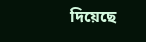দিয়েছে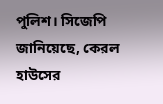পুলিশ। সিজেপি জানিয়েছে, কেরল হাউসের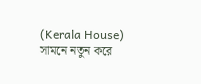(Kerala House) সামনে নতুন করে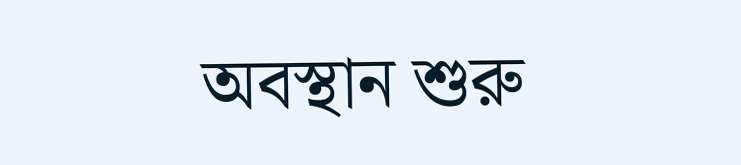অবস্থান শুরু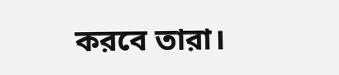করবে তারা।